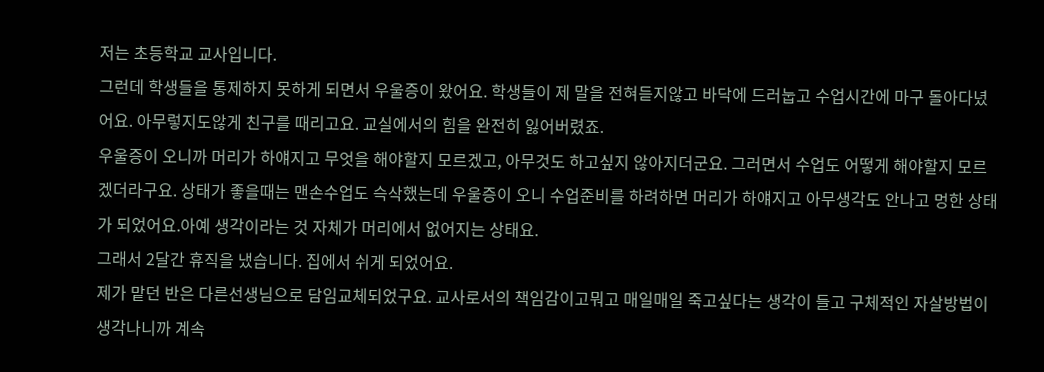저는 초등학교 교사입니다.
그런데 학생들을 통제하지 못하게 되면서 우울증이 왔어요. 학생들이 제 말을 전혀듣지않고 바닥에 드러눕고 수업시간에 마구 돌아다녔어요. 아무렇지도않게 친구를 때리고요. 교실에서의 힘을 완전히 잃어버렸죠.
우울증이 오니까 머리가 하얘지고 무엇을 해야할지 모르겠고, 아무것도 하고싶지 않아지더군요. 그러면서 수업도 어떻게 해야할지 모르겠더라구요. 상태가 좋을때는 맨손수업도 슥삭했는데 우울증이 오니 수업준비를 하려하면 머리가 하얘지고 아무생각도 안나고 멍한 상태가 되었어요.아예 생각이라는 것 자체가 머리에서 없어지는 상태요.
그래서 2달간 휴직을 냈습니다. 집에서 쉬게 되었어요.
제가 맡던 반은 다른선생님으로 담임교체되었구요. 교사로서의 책임감이고뭐고 매일매일 죽고싶다는 생각이 들고 구체적인 자살방법이 생각나니까 계속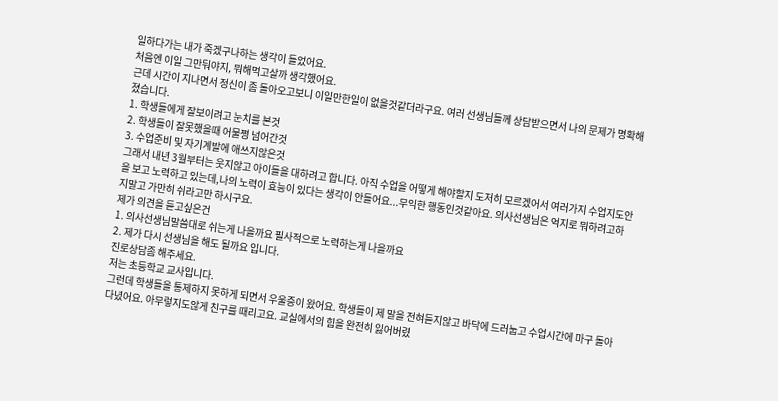일하다가는 내가 죽겠구나하는 생각이 들었어요.
처음엔 이일 그만둬야지, 뭐해먹고살까 생각했어요.
근데 시간이 지나면서 정신이 좀 돌아오고보니 이일만한일이 없을것같더라구요. 여러 선생님들께 상담받으면서 나의 문제가 명확해졌습니다.
1. 학생들에게 잘보이려고 눈치를 본것
2. 학생들이 잘못했을때 어물쩡 넘어간것
3. 수업준비 및 자기계발에 애쓰지않은것
그래서 내년 3월부터는 웃지않고 아이들을 대하려고 합니다. 아직 수업을 어떻게 해야할지 도저히 모르겠어서 여러가지 수업지도안을 보고 노력하고 있는데,나의 노력이 효능이 있다는 생각이 안들어요...무익한 행동인것같아요. 의사선생님은 억지로 뭐하려고하지말고 가만히 쉬라고만 하시구요.
제가 의견을 듣고싶은건
1. 의사선생님말씀대로 쉬는게 나을까요 필사적으로 노력하는게 나을까요
2. 제가 다시 선생님을 해도 될까요 입니다.
진로상담좀 해주세요.
저는 초등학교 교사입니다.
그런데 학생들을 통제하지 못하게 되면서 우울증이 왔어요. 학생들이 제 말을 전혀듣지않고 바닥에 드러눕고 수업시간에 마구 돌아다녔어요. 아무렇지도않게 친구를 때리고요. 교실에서의 힘을 완전히 잃어버렸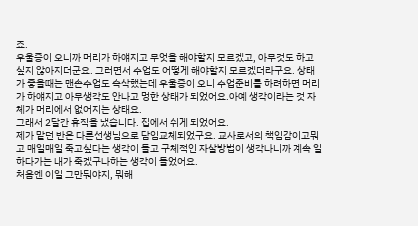죠.
우울증이 오니까 머리가 하얘지고 무엇을 해야할지 모르겠고, 아무것도 하고싶지 않아지더군요. 그러면서 수업도 어떻게 해야할지 모르겠더라구요. 상태가 좋을때는 맨손수업도 슥삭했는데 우울증이 오니 수업준비를 하려하면 머리가 하얘지고 아무생각도 안나고 멍한 상태가 되었어요.아예 생각이라는 것 자체가 머리에서 없어지는 상태요.
그래서 2달간 휴직을 냈습니다. 집에서 쉬게 되었어요.
제가 맡던 반은 다른선생님으로 담임교체되었구요. 교사로서의 책임감이고뭐고 매일매일 죽고싶다는 생각이 들고 구체적인 자살방법이 생각나니까 계속 일하다가는 내가 죽겠구나하는 생각이 들었어요.
처음엔 이일 그만둬야지, 뭐해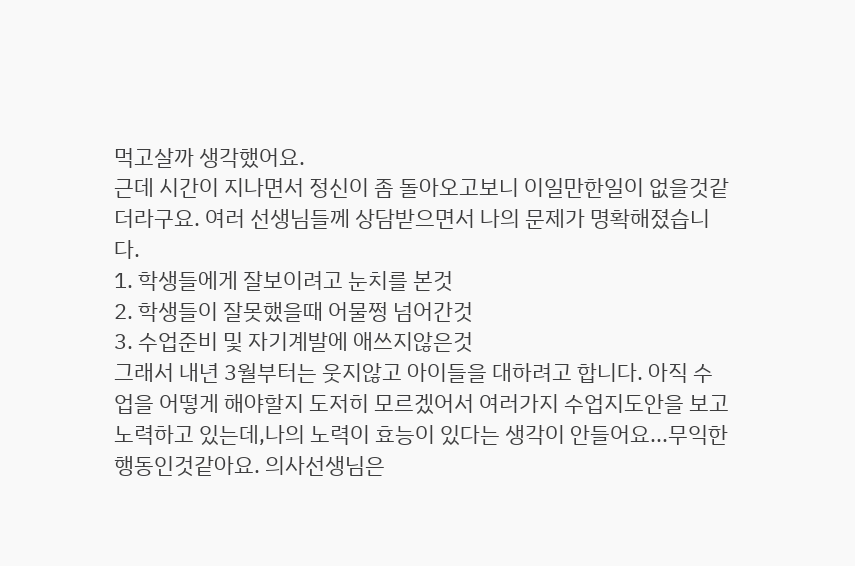먹고살까 생각했어요.
근데 시간이 지나면서 정신이 좀 돌아오고보니 이일만한일이 없을것같더라구요. 여러 선생님들께 상담받으면서 나의 문제가 명확해졌습니다.
1. 학생들에게 잘보이려고 눈치를 본것
2. 학생들이 잘못했을때 어물쩡 넘어간것
3. 수업준비 및 자기계발에 애쓰지않은것
그래서 내년 3월부터는 웃지않고 아이들을 대하려고 합니다. 아직 수업을 어떻게 해야할지 도저히 모르겠어서 여러가지 수업지도안을 보고 노력하고 있는데,나의 노력이 효능이 있다는 생각이 안들어요...무익한 행동인것같아요. 의사선생님은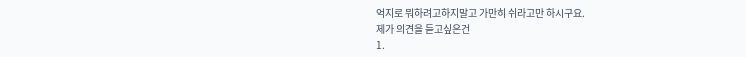억지로 뭐하려고하지말고 가만히 쉬라고만 하시구요.
제가 의견을 듣고싶은건
1.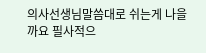의사선생님말씀대로 쉬는게 나을까요 필사적으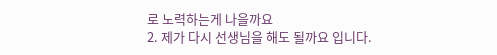로 노력하는게 나을까요
2. 제가 다시 선생님을 해도 될까요 입니다.